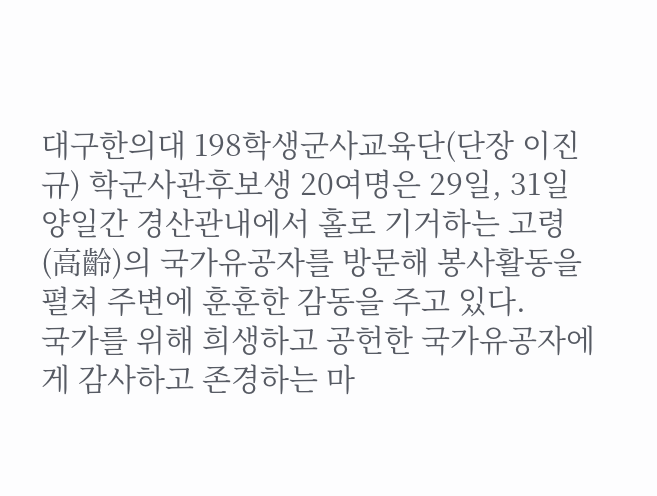대구한의대 198학생군사교육단(단장 이진규) 학군사관후보생 20여명은 29일, 31일 양일간 경산관내에서 홀로 기거하는 고령(高齡)의 국가유공자를 방문해 봉사활동을 펼쳐 주변에 훈훈한 감동을 주고 있다.
국가를 위해 희생하고 공헌한 국가유공자에게 감사하고 존경하는 마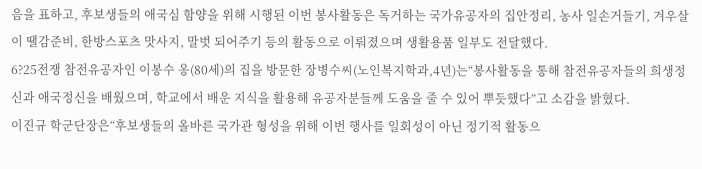음을 표하고, 후보생들의 애국심 함양을 위해 시행된 이번 봉사활동은 독거하는 국가유공자의 집안정리, 농사 일손거들기, 겨우살이 땔감준비, 한방스포츠 맛사지, 말벗 되어주기 등의 활동으로 이뤄졌으며 생활용품 일부도 전달했다.
6?25전쟁 참전유공자인 이봉수 옹(80세)의 집을 방문한 장병수씨(노인복지학과,4년)는“봉사활동을 통해 참전유공자들의 희생정신과 애국정신을 배웠으며, 학교에서 배운 지식을 활용해 유공자분들께 도움을 줄 수 있어 뿌듯했다”고 소감을 밝혔다.
이진규 학군단장은“후보생들의 올바른 국가관 형성을 위해 이번 행사를 일회성이 아닌 정기적 활동으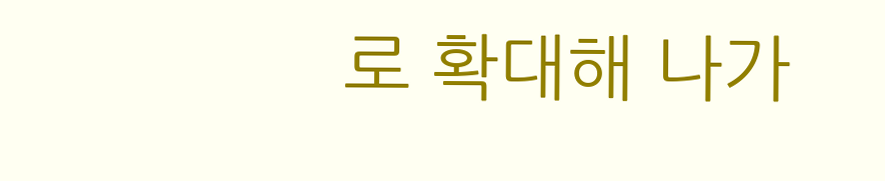로 확대해 나가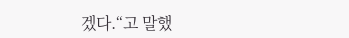겠다.“고 말했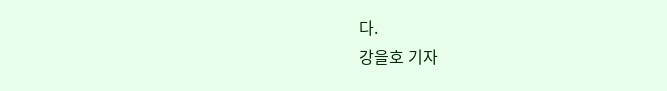다.
강을호 기자